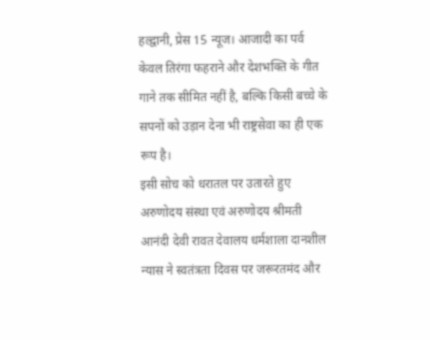हल्द्वानी, प्रेस 15 न्यूज। आजादी का पर्व केवल तिरंगा फहराने और देशभक्ति के गीत गाने तक सीमित नहीं है, बल्कि किसी बच्चे के सपनों को उड़ान देना भी राष्ट्रसेवा का ही एक रूप है।
इसी सोच को धरातल पर उतारते हुए अरुणोदय संस्था एवं अरुणोदय श्रीमती आनंदी देवी रावत देवालय धर्मशाला दानशील न्यास ने स्वतंत्रता दिवस पर जरूरतमंद और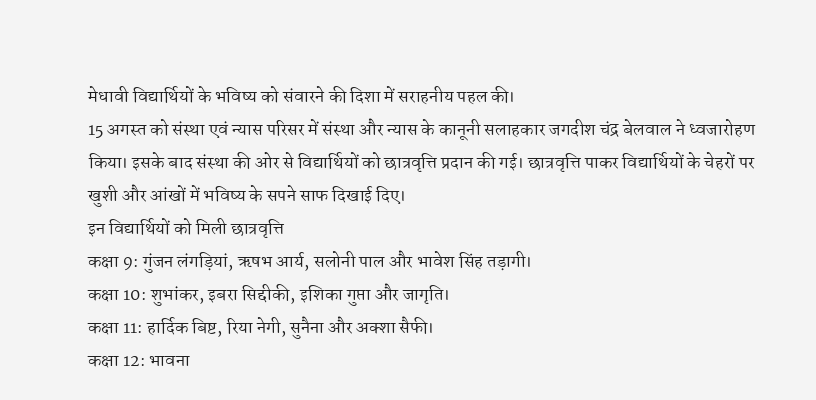मेधावी विद्यार्थियों के भविष्य को संवारने की दिशा में सराहनीय पहल की।
15 अगस्त को संस्था एवं न्यास परिसर में संस्था और न्यास के कानूनी सलाहकार जगदीश चंद्र बेलवाल ने ध्वजारोहण किया। इसके बाद संस्था की ओर से विद्यार्थियों को छात्रवृत्ति प्रदान की गई। छात्रवृत्ति पाकर विद्यार्थियों के चेहरों पर खुशी और आंखों में भविष्य के सपने साफ दिखाई दिए।
इन विद्यार्थियों को मिली छात्रवृत्ति
कक्षा 9: गुंजन लंगड़ियां, ऋषभ आर्य, सलोनी पाल और भावेश सिंह तड़ागी।
कक्षा 10: शुभांकर, इबरा सिद्दीकी, इशिका गुप्ता और जागृति।
कक्षा 11: हार्दिक बिष्ट, रिया नेगी, सुनैना और अक्शा सैफी।
कक्षा 12: भावना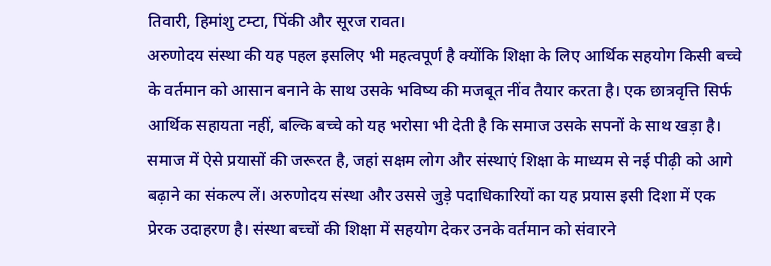तिवारी, हिमांशु टम्टा, पिंकी और सूरज रावत।
अरुणोदय संस्था की यह पहल इसलिए भी महत्वपूर्ण है क्योंकि शिक्षा के लिए आर्थिक सहयोग किसी बच्चे के वर्तमान को आसान बनाने के साथ उसके भविष्य की मजबूत नींव तैयार करता है। एक छात्रवृत्ति सिर्फ आर्थिक सहायता नहीं, बल्कि बच्चे को यह भरोसा भी देती है कि समाज उसके सपनों के साथ खड़ा है।
समाज में ऐसे प्रयासों की जरूरत है, जहां सक्षम लोग और संस्थाएं शिक्षा के माध्यम से नई पीढ़ी को आगे बढ़ाने का संकल्प लें। अरुणोदय संस्था और उससे जुड़े पदाधिकारियों का यह प्रयास इसी दिशा में एक प्रेरक उदाहरण है। संस्था बच्चों की शिक्षा में सहयोग देकर उनके वर्तमान को संवारने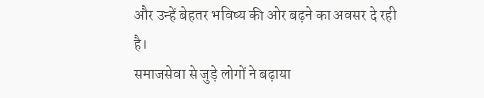और उन्हें बेहतर भविष्य की ओर बढ़ने का अवसर दे रही है।
समाजसेवा से जुड़े लोगों ने बढ़ाया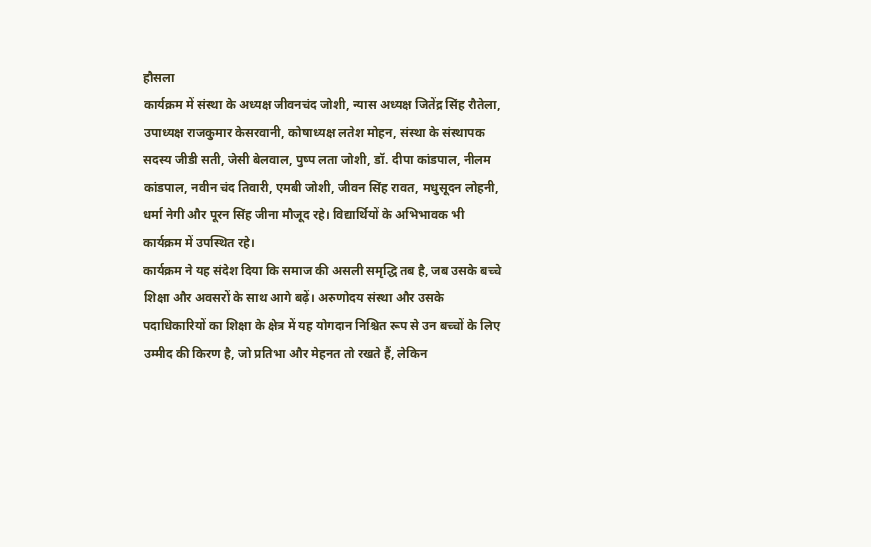हौसला
कार्यक्रम में संस्था के अध्यक्ष जीवनचंद जोशी, न्यास अध्यक्ष जितेंद्र सिंह रौतेला, उपाध्यक्ष राजकुमार केसरवानी, कोषाध्यक्ष लतेश मोहन, संस्था के संस्थापक सदस्य जीडी सती, जेसी बेलवाल, पुष्प लता जोशी, डॉ. दीपा कांडपाल, नीलम कांडपाल, नवीन चंद तिवारी, एमबी जोशी, जीवन सिंह रावत, मधुसूदन लोहनी, धर्मा नेगी और पूरन सिंह जीना मौजूद रहे। विद्यार्थियों के अभिभावक भी कार्यक्रम में उपस्थित रहे।
कार्यक्रम ने यह संदेश दिया कि समाज की असली समृद्धि तब है, जब उसके बच्चे शिक्षा और अवसरों के साथ आगे बढ़ें। अरुणोदय संस्था और उसके पदाधिकारियों का शिक्षा के क्षेत्र में यह योगदान निश्चित रूप से उन बच्चों के लिए उम्मीद की किरण है, जो प्रतिभा और मेहनत तो रखते हैं, लेकिन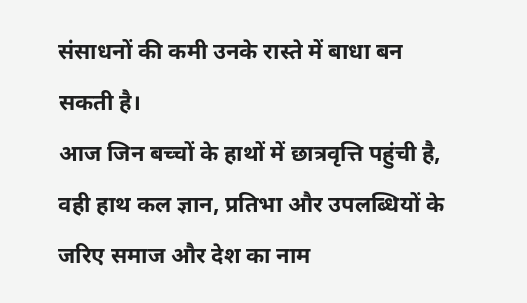संसाधनों की कमी उनके रास्ते में बाधा बन सकती है।
आज जिन बच्चों के हाथों में छात्रवृत्ति पहुंची है, वही हाथ कल ज्ञान, प्रतिभा और उपलब्धियों के जरिए समाज और देश का नाम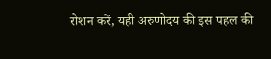रोशन करें, यही अरुणोदय की इस पहल की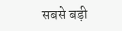सबसे बड़ी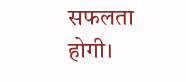सफलता होगी।